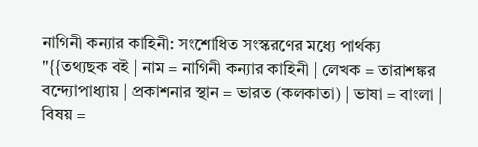নাগিনী কন্যার কাহিনী: সংশোধিত সংস্করণের মধ্যে পার্থক্য
"{{তথ্যছক বই | নাম = নাগিনী কন্যার কাহিনী | লেখক = তারাশঙ্কর বন্দ্যোপাধ্যায় | প্রকাশনার স্থান = ভারত (কলকাতা) | ভাষা = বাংলা | বিষয় =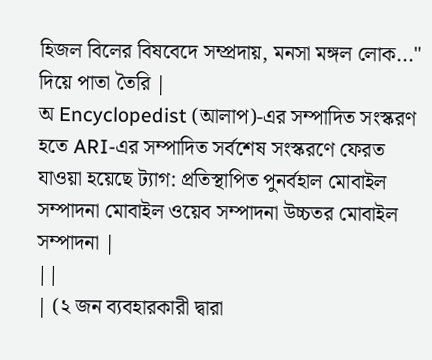হিজল বিলের বিষবেদে সম্প্রদায়, মনসা মঙ্গল লোক..." দিয়ে পাতা তৈরি |
অ Encyclopedist (আলাপ)-এর সম্পাদিত সংস্করণ হতে ARI-এর সম্পাদিত সর্বশেষ সংস্করণে ফেরত যাওয়া হয়েছে ট্যাগ: প্রতিস্থাপিত পুনর্বহাল মোবাইল সম্পাদনা মোবাইল ওয়েব সম্পাদনা উচ্চতর মোবাইল সম্পাদনা |
||
| (২ জন ব্যবহারকারী দ্বারা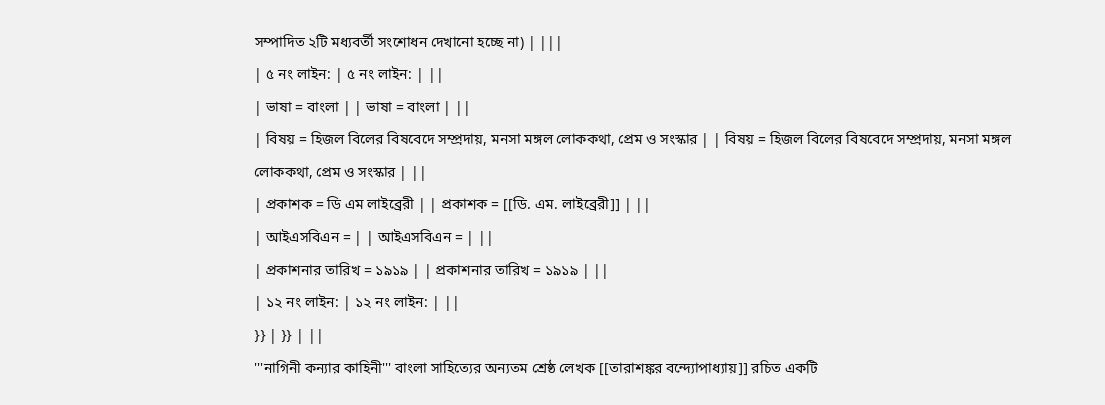সম্পাদিত ২টি মধ্যবর্তী সংশোধন দেখানো হচ্ছে না) | |||
| ৫ নং লাইন: | ৫ নং লাইন: | ||
| ভাষা = বাংলা | | ভাষা = বাংলা | ||
| বিষয় = হিজল বিলের বিষবেদে সম্প্রদায়, মনসা মঙ্গল লোককথা, প্রেম ও সংস্কার | | বিষয় = হিজল বিলের বিষবেদে সম্প্রদায়, মনসা মঙ্গল লোককথা, প্রেম ও সংস্কার | ||
| প্রকাশক = ডি এম লাইব্রেরী | | প্রকাশক = [[ডি. এম. লাইব্রেরী]] | ||
| আইএসবিএন = | | আইএসবিএন = | ||
| প্রকাশনার তারিখ = ১৯১৯ | | প্রকাশনার তারিখ = ১৯১৯ | ||
| ১২ নং লাইন: | ১২ নং লাইন: | ||
}} | }} | ||
'''নাগিনী কন্যার কাহিনী''' বাংলা সাহিত্যের অন্যতম শ্রেষ্ঠ লেখক [[তারাশঙ্কর বন্দ্যোপাধ্যায়]] রচিত একটি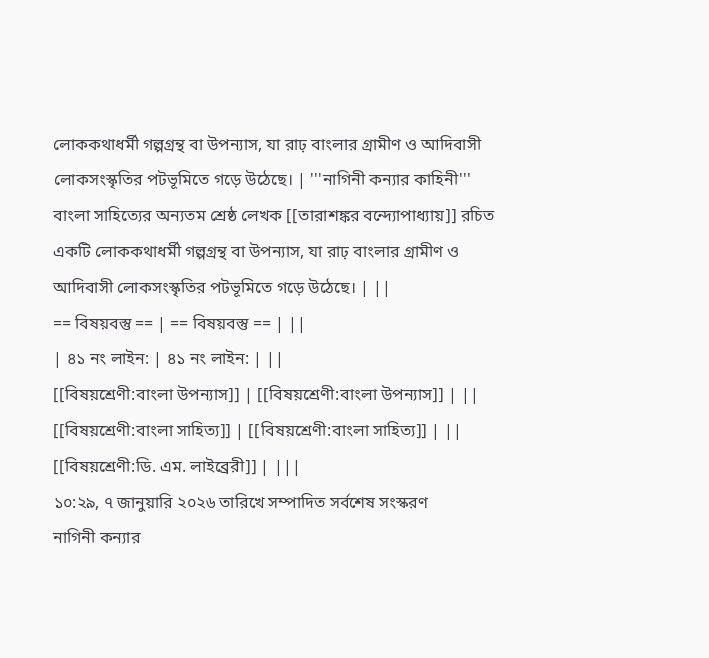লোককথাধর্মী গল্পগ্রন্থ বা উপন্যাস, যা রাঢ় বাংলার গ্রামীণ ও আদিবাসী লোকসংস্কৃতির পটভূমিতে গড়ে উঠেছে। | '''নাগিনী কন্যার কাহিনী''' বাংলা সাহিত্যের অন্যতম শ্রেষ্ঠ লেখক [[তারাশঙ্কর বন্দ্যোপাধ্যায়]] রচিত একটি লোককথাধর্মী গল্পগ্রন্থ বা উপন্যাস, যা রাঢ় বাংলার গ্রামীণ ও আদিবাসী লোকসংস্কৃতির পটভূমিতে গড়ে উঠেছে। | ||
== বিষয়বস্তু == | == বিষয়বস্তু == | ||
| ৪১ নং লাইন: | ৪১ নং লাইন: | ||
[[বিষয়শ্রেণী:বাংলা উপন্যাস]] | [[বিষয়শ্রেণী:বাংলা উপন্যাস]] | ||
[[বিষয়শ্রেণী:বাংলা সাহিত্য]] | [[বিষয়শ্রেণী:বাংলা সাহিত্য]] | ||
[[বিষয়শ্রেণী:ডি. এম. লাইব্রেরী]] | |||
১০:২৯, ৭ জানুয়ারি ২০২৬ তারিখে সম্পাদিত সর্বশেষ সংস্করণ
নাগিনী কন্যার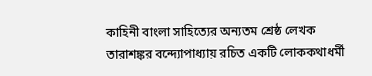কাহিনী বাংলা সাহিত্যের অন্যতম শ্রেষ্ঠ লেখক তারাশঙ্কর বন্দ্যোপাধ্যায় রচিত একটি লোককথাধর্মী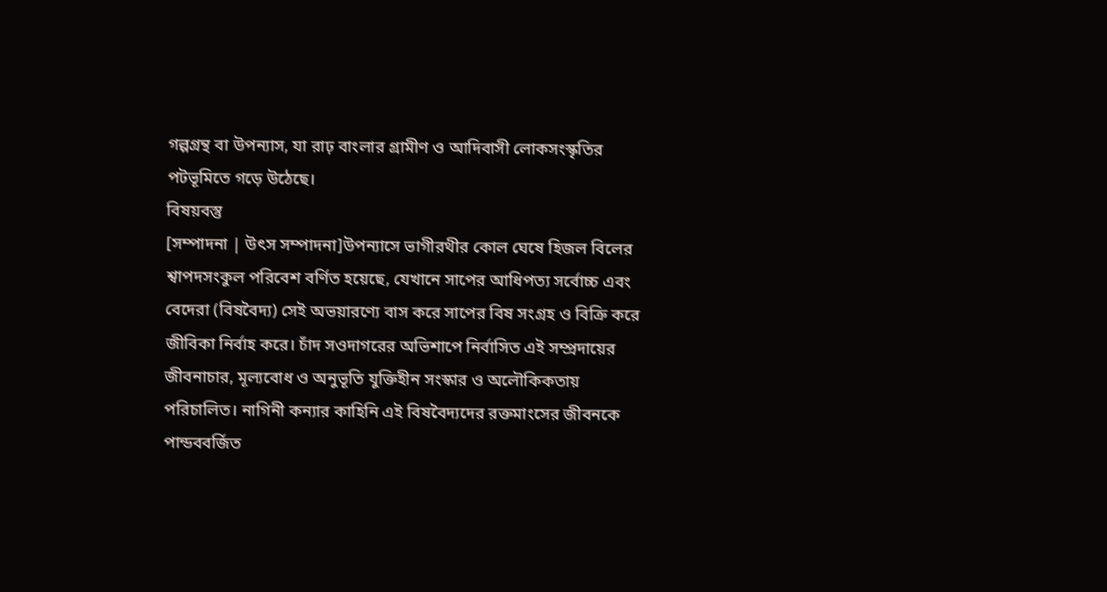গল্পগ্রন্থ বা উপন্যাস, যা রাঢ় বাংলার গ্রামীণ ও আদিবাসী লোকসংস্কৃতির পটভূমিতে গড়ে উঠেছে।
বিষয়বস্তু
[সম্পাদনা | উৎস সম্পাদনা]উপন্যাসে ভাগীরথীর কোল ঘেষে হিজল বিলের শ্বাপদসংকুল পরিবেশ বর্ণিত হয়েছে, যেখানে সাপের আধিপত্য সর্বোচ্চ এবং বেদেরা (বিষবৈদ্য) সেই অভয়ারণ্যে বাস করে সাপের বিষ সংগ্রহ ও বিক্রি করে জীবিকা নির্বাহ করে। চাঁদ সওদাগরের অভিশাপে নির্বাসিত এই সম্প্রদায়ের জীবনাচার, মূল্যবোধ ও অনুভূতি যুক্তিহীন সংস্কার ও অলৌকিকতায় পরিচালিত। নাগিনী কন্যার কাহিনি এই বিষবৈদ্যদের রক্তমাংসের জীবনকে পান্ডববর্জিত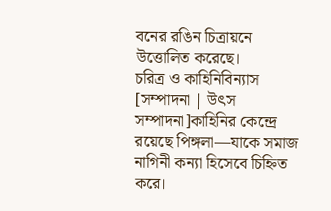বনের রঙিন চিত্রায়নে উত্তোলিত করেছে।
চরিত্র ও কাহিনিবিন্যাস
[সম্পাদনা | উৎস সম্পাদনা]কাহিনির কেন্দ্রে রয়েছে পিঙ্গলা—যাকে সমাজ নাগিনী কন্যা হিসেবে চিহ্নিত করে।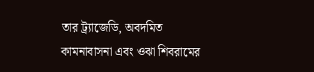তার ট্র্যাজেডি, অবদমিত কামনাবাসনা এবং ওঝা শিবরামের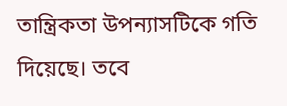তান্ত্রিকতা উপন্যাসটিকে গতি দিয়েছে। তবে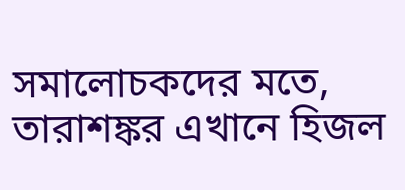সমালোচকদের মতে, তারাশঙ্কর এখানে হিজল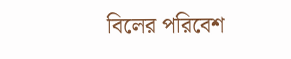বিলের পরিবেশ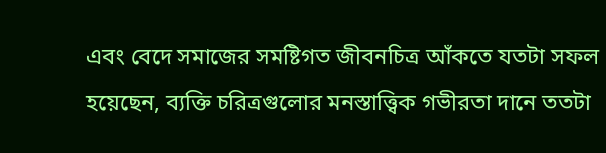এবং বেদে সমাজের সমষ্টিগত জীবনচিত্র আঁকতে যতটা সফল হয়েছেন, ব্যক্তি চরিত্রগুলোর মনস্তাত্ত্বিক গভীরতা দানে ততটা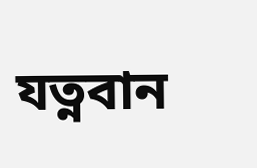যত্নবান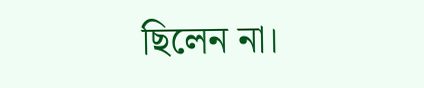ছিলেন না।